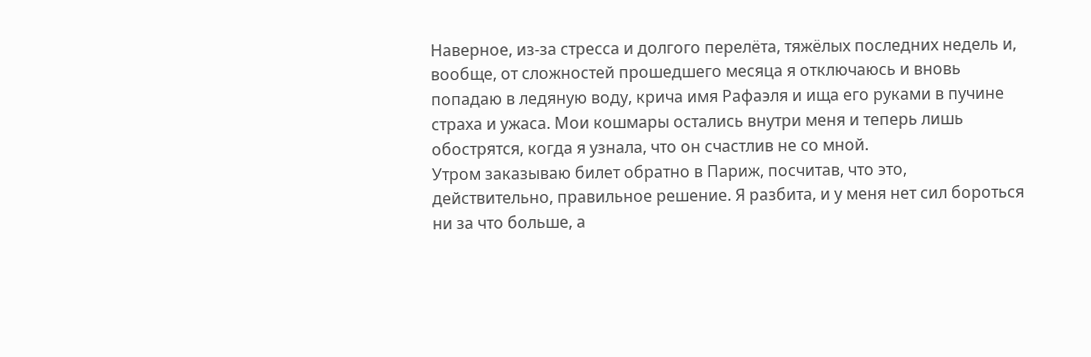Наверное, из-за стресса и долгого перелёта, тяжёлых последних недель и, вообще, от сложностей прошедшего месяца я отключаюсь и вновь попадаю в ледяную воду, крича имя Рафаэля и ища его руками в пучине страха и ужаса. Мои кошмары остались внутри меня и теперь лишь обострятся, когда я узнала, что он счастлив не со мной.
Утром заказываю билет обратно в Париж, посчитав, что это, действительно, правильное решение. Я разбита, и у меня нет сил бороться ни за что больше, а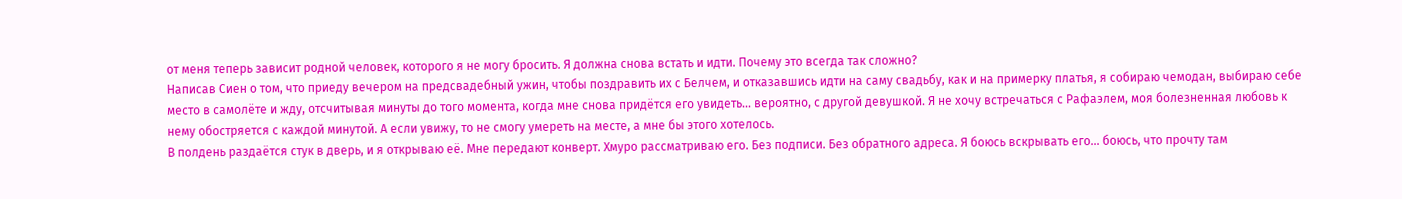от меня теперь зависит родной человек, которого я не могу бросить. Я должна снова встать и идти. Почему это всегда так сложно?
Написав Сиен о том, что приеду вечером на предсвадебный ужин, чтобы поздравить их с Белчем, и отказавшись идти на саму свадьбу, как и на примерку платья, я собираю чемодан, выбираю себе место в самолёте и жду, отсчитывая минуты до того момента, когда мне снова придётся его увидеть… вероятно, с другой девушкой. Я не хочу встречаться с Рафаэлем, моя болезненная любовь к нему обостряется с каждой минутой. А если увижу, то не смогу умереть на месте, а мне бы этого хотелось.
В полдень раздаётся стук в дверь, и я открываю её. Мне передают конверт. Хмуро рассматриваю его. Без подписи. Без обратного адреса. Я боюсь вскрывать его… боюсь, что прочту там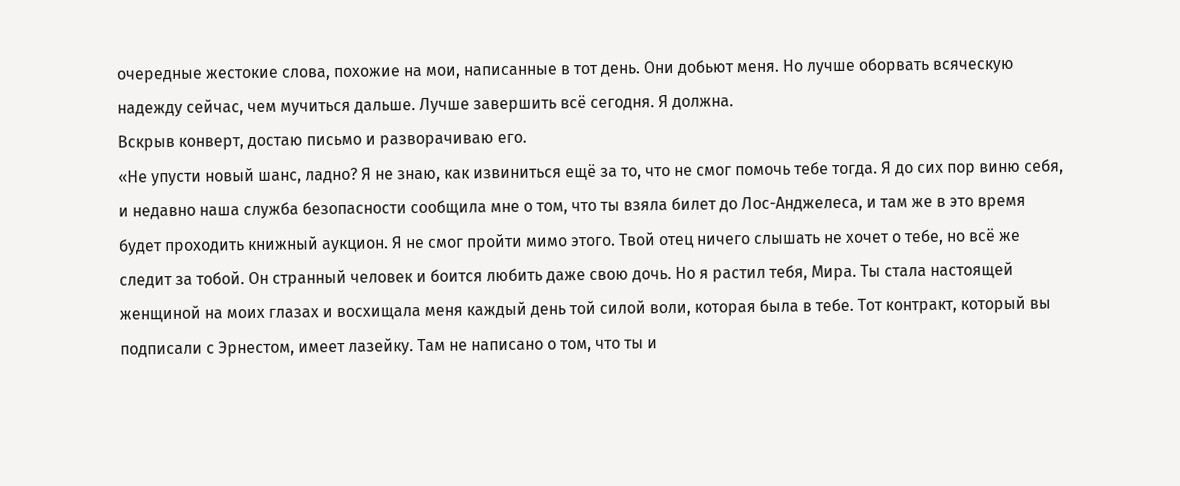очередные жестокие слова, похожие на мои, написанные в тот день. Они добьют меня. Но лучше оборвать всяческую надежду сейчас, чем мучиться дальше. Лучше завершить всё сегодня. Я должна.
Вскрыв конверт, достаю письмо и разворачиваю его.
«Не упусти новый шанс, ладно? Я не знаю, как извиниться ещё за то, что не смог помочь тебе тогда. Я до сих пор виню себя, и недавно наша служба безопасности сообщила мне о том, что ты взяла билет до Лос-Анджелеса, и там же в это время будет проходить книжный аукцион. Я не смог пройти мимо этого. Твой отец ничего слышать не хочет о тебе, но всё же следит за тобой. Он странный человек и боится любить даже свою дочь. Но я растил тебя, Мира. Ты стала настоящей женщиной на моих глазах и восхищала меня каждый день той силой воли, которая была в тебе. Тот контракт, который вы подписали с Эрнестом, имеет лазейку. Там не написано о том, что ты и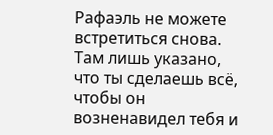Рафаэль не можете встретиться снова. Там лишь указано, что ты сделаешь всё, чтобы он возненавидел тебя и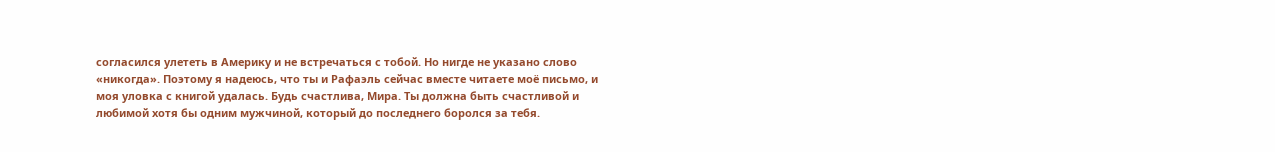согласился улететь в Америку и не встречаться с тобой. Но нигде не указано слово «никогда». Поэтому я надеюсь, что ты и Рафаэль сейчас вместе читаете моё письмо, и моя уловка с книгой удалась. Будь счастлива, Мира. Ты должна быть счастливой и любимой хотя бы одним мужчиной, который до последнего боролся за тебя.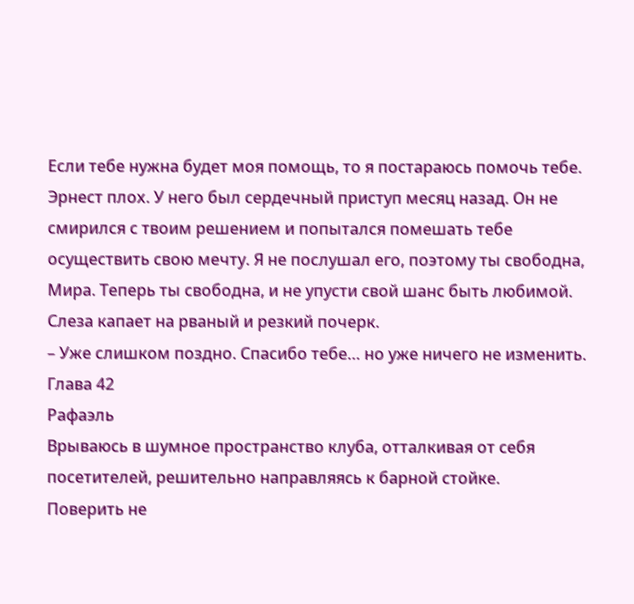Если тебе нужна будет моя помощь, то я постараюсь помочь тебе. Эрнест плох. У него был сердечный приступ месяц назад. Он не смирился с твоим решением и попытался помешать тебе осуществить свою мечту. Я не послушал его, поэтому ты свободна, Мира. Теперь ты свободна, и не упусти свой шанс быть любимой.
Слеза капает на рваный и резкий почерк.
– Уже слишком поздно. Спасибо тебе… но уже ничего не изменить.
Глава 42
Рафаэль
Врываюсь в шумное пространство клуба, отталкивая от себя посетителей, решительно направляясь к барной стойке.
Поверить не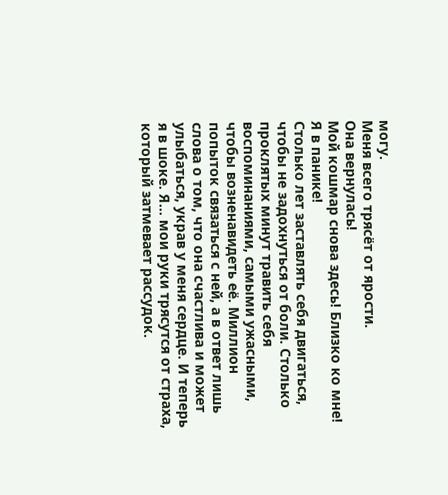могу.
Меня всего трясёт от ярости.
Она вернулась!
Мой кошмар снова здесь! Близко ко мне! Я в панике!
Столько лет заставлять себя двигаться, чтобы не задохнуться от боли. Столько проклятых минут травить себя воспоминаниями, самыми ужасными, чтобы возненавидеть её. Миллион попыток связаться с ней, а в ответ лишь слова о том, что она счастлива и может улыбаться, украв у меня сердце. И теперь я в шоке. Я… мои руки трясутся от страха, который затмевает рассудок.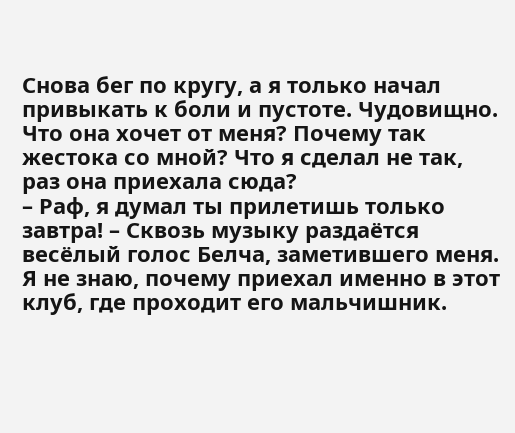Снова бег по кругу, а я только начал привыкать к боли и пустоте. Чудовищно. Что она хочет от меня? Почему так жестока со мной? Что я сделал не так, раз она приехала сюда?
– Раф, я думал ты прилетишь только завтра! – Сквозь музыку раздаётся весёлый голос Белча, заметившего меня. Я не знаю, почему приехал именно в этот клуб, где проходит его мальчишник.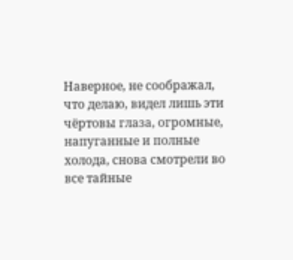Наверное, не соображал, что делаю, видел лишь эти чёртовы глаза, огромные, напуганные и полные холода, снова смотрели во все тайные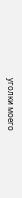уголки моего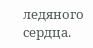ледяного сердца.